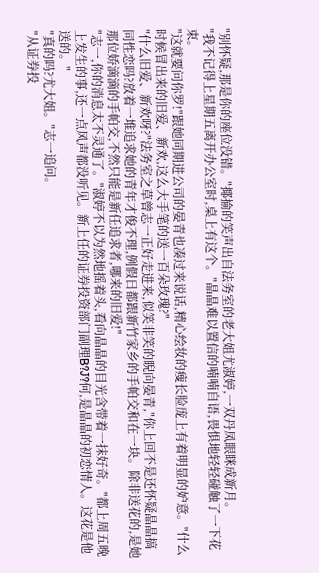"别怀疑,那是你的座位没错。"揶揄的笑声出自法务室的老大姐尤淑婷,一双丹凤眼眯成新月。
"我不记得上星期五离开办公室时,桌上有这个。"晶晶难以置信的喃喃自语,畏惧地轻轻碰触了一下花束。
"这就要问你罗!"跟她同期进公司的晏青也凑过来说话,精心绘妆的瘦长脸庞上有着明显的妒意。"什么时候冒出来的旧爱、新欢,这么大手笔的送一百朵玫瑰?"
"什么旧爱、新欢呀?"法务室之草曾志一正好走进来,似笑非笑的睨向晏青,"你上回不是还怀疑晶晶搞同性恋吗?放着一堆追求她的青年才俊不理,例假日都跟新竹家乡的手帕交和在一块。除非送花的,是她那位娇滴滴的手帕交,不然只能是新任追求者,哪来的旧爱!"
"志一,你的消息太不灵通了。"淑婷不以为然地摇着头,看向晶晶的目光含带着一抹好奇。"都上周五晚上发生的事,还一点风声都没听见。新上任的证券投资部门副理B?J?何,是晶晶的初恋情人。这花是他送的。"
"真的吗?尤大姐。"志一追问。
"从证券投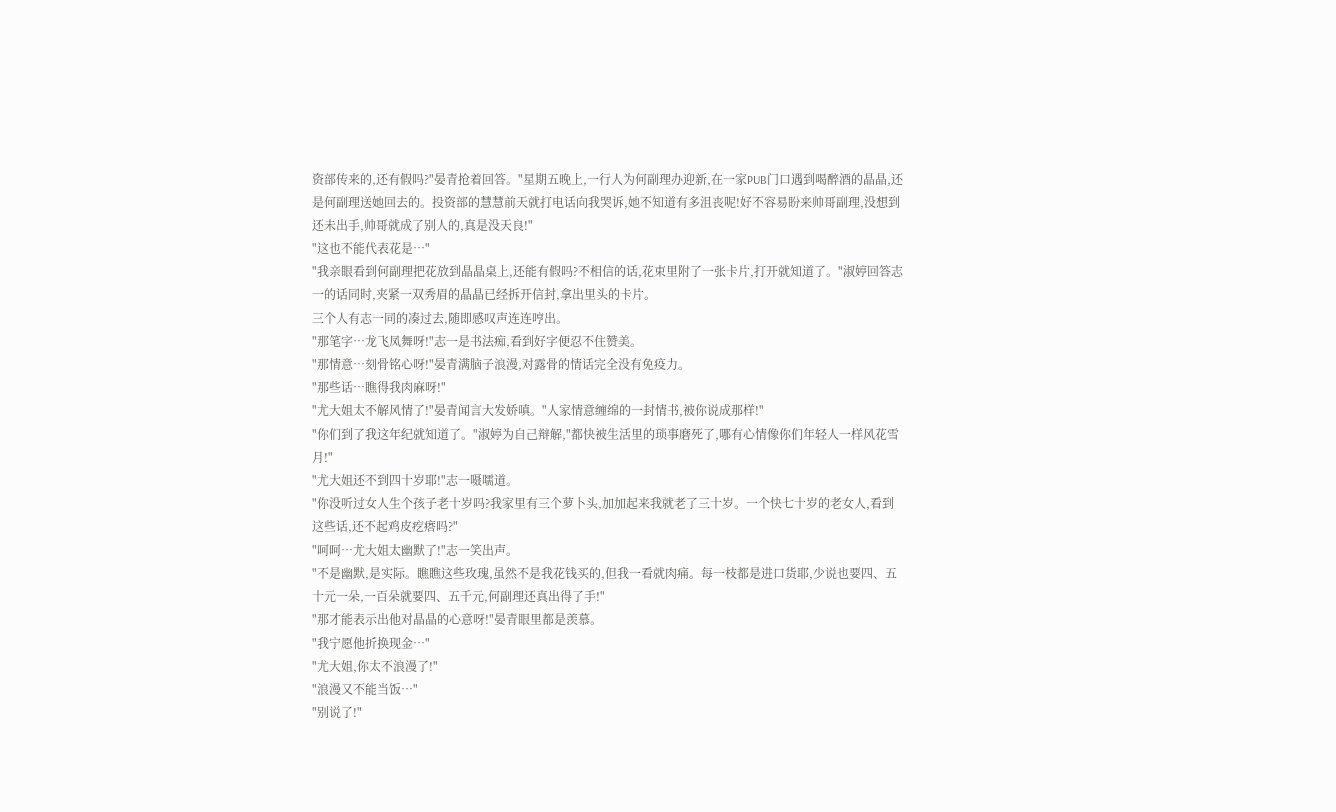资部传来的,还有假吗?"晏青抢着回答。"星期五晚上,一行人为何副理办迎新,在一家PUB门口遇到喝醉酒的晶晶,还是何副理送她回去的。投资部的慧慧前天就打电话向我哭诉,她不知道有多沮丧呢!好不容易盼来帅哥副理,没想到还未出手,帅哥就成了别人的,真是没天良!"
"这也不能代表花是…"
"我亲眼看到何副理把花放到晶晶桌上,还能有假吗?不相信的话,花束里附了一张卡片,打开就知道了。"淑婷回答志一的话同时,夹紧一双秀眉的晶晶已经拆开信封,拿出里头的卡片。
三个人有志一同的凑过去,随即感叹声连连哼出。
"那笔字…龙飞凤舞呀!"志一是书法痴,看到好字便忍不住赞美。
"那情意…刻骨铭心呀!"晏青满脑子浪漫,对露骨的情话完全没有免疫力。
"那些话…瞧得我肉麻呀!"
"尤大姐太不解风情了!"晏青闻言大发娇嗔。"人家情意缠绵的一封情书,被你说成那样!"
"你们到了我这年纪就知道了。"淑婷为自己辩解,"都快被生活里的琐事磨死了,哪有心情像你们年轻人一样风花雪月!"
"尤大姐还不到四十岁耶!"志一嗫嚅道。
"你没听过女人生个孩子老十岁吗?我家里有三个萝卜头,加加起来我就老了三十岁。一个快七十岁的老女人,看到这些话,还不起鸡皮疙瘩吗?"
"呵呵…尤大姐太幽默了!"志一笑出声。
"不是幽默,是实际。瞧瞧这些玫瑰,虽然不是我花钱买的,但我一看就肉痛。每一枝都是进口货耶,少说也要四、五十元一朵,一百朵就要四、五千元,何副理还真出得了手!"
"那才能表示出他对晶晶的心意呀!"晏青眼里都是羡慕。
"我宁愿他折换现金…"
"尤大姐,你太不浪漫了!"
"浪漫又不能当饭…"
"别说了!"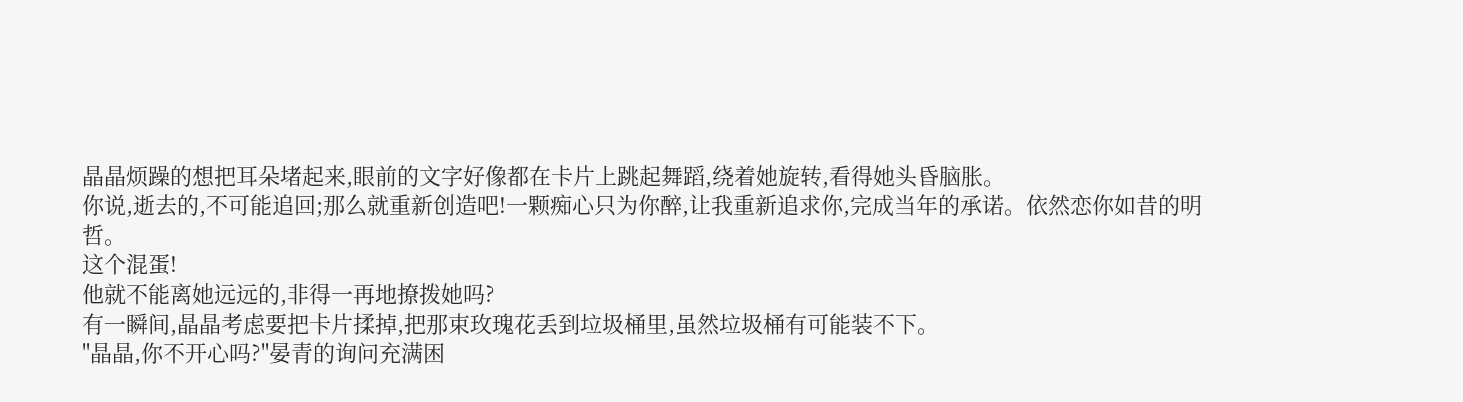晶晶烦躁的想把耳朵堵起来,眼前的文字好像都在卡片上跳起舞蹈,绕着她旋转,看得她头昏脑胀。
你说,逝去的,不可能追回;那么就重新创造吧!一颗痴心只为你醉,让我重新追求你,完成当年的承诺。依然恋你如昔的明哲。
这个混蛋!
他就不能离她远远的,非得一再地撩拨她吗?
有一瞬间,晶晶考虑要把卡片揉掉,把那束玫瑰花丢到垃圾桶里,虽然垃圾桶有可能装不下。
"晶晶,你不开心吗?"晏青的询问充满困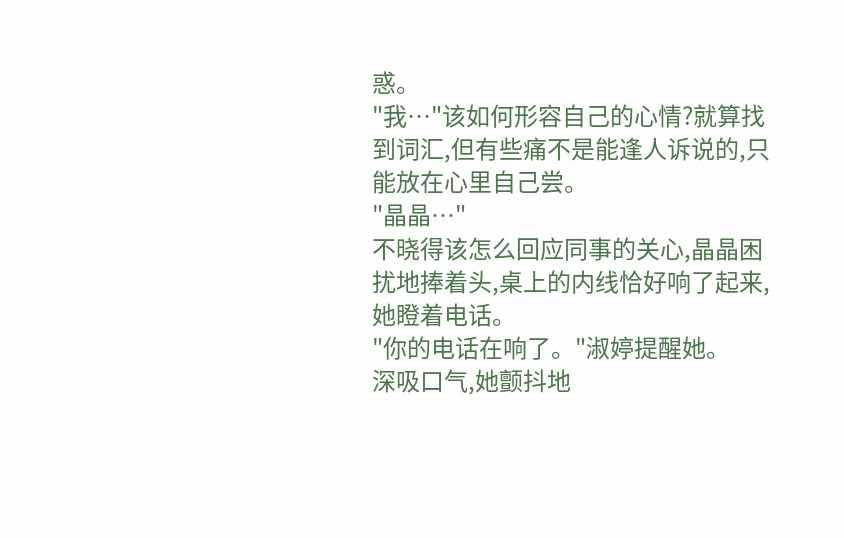惑。
"我…"该如何形容自己的心情?就算找到词汇,但有些痛不是能逢人诉说的,只能放在心里自己尝。
"晶晶…"
不晓得该怎么回应同事的关心,晶晶困扰地捧着头,桌上的内线恰好响了起来,她瞪着电话。
"你的电话在响了。"淑婷提醒她。
深吸口气,她颤抖地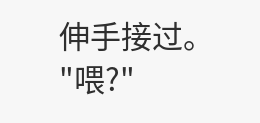伸手接过。
"喂?"